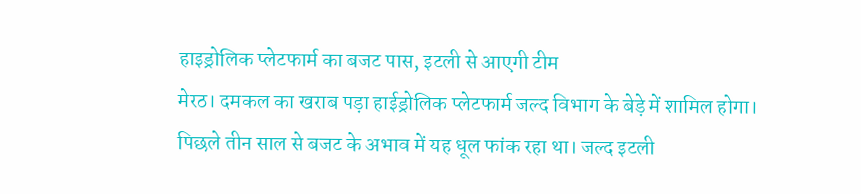हाइड्रोलिक प्लेटफार्म का बजट पास, इटली से आएगी टीम
मेरठ। दमकल का खराब पड़ा हाईड्रोलिक प्लेटफार्म जल्द विभाग के बेड़े में शामिल होगा। पिछले तीन साल से बजट के अभाव में यह धूल फांक रहा था। जल्द इटली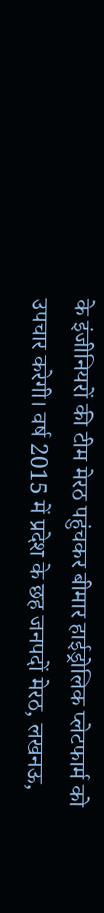के इंजीनियरों की टीम मेरठ पहुंचकर बीमार हाईड्रोलिक प्लेटफार्म को उपचार करेगी। वर्ष 2015 में प्रदेश के छह जनपदों मेरठ, लखनऊ,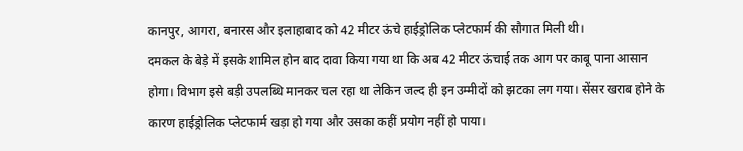कानपुर, आगरा, बनारस और इलाहाबाद को 42 मीटर ऊंचे हाईड्रोलिक प्लेटफार्म की सौगात मिली थी।
दमकल के बेड़े में इसके शामिल होन बाद दावा किया गया था कि अब 42 मीटर ऊंचाई तक आग पर काबू पाना आसान होगा। विभाग इसे बड़ी उपलब्धि मानकर चल रहा था लेकिन जल्द ही इन उम्मीदों को झटका लग गया। सेंसर खराब होने के कारण हाईड्रोलिक प्लेटफार्म खड़ा हो गया और उसका कहीं प्रयोग नहीं हो पाया।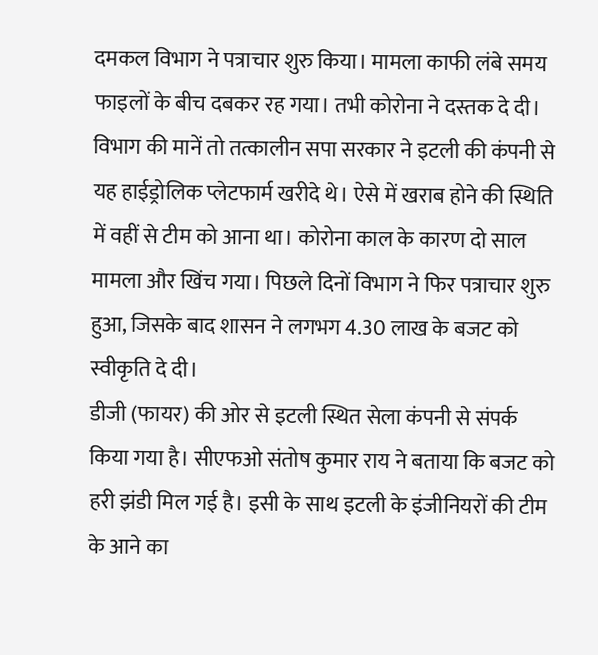दमकल विभाग ने पत्राचार शुरु किया। मामला काफी लंबे समय फाइलों के बीच दबकर रह गया। तभी कोरोना ने दस्तक दे दी। विभाग की मानें तो तत्कालीन सपा सरकार ने इटली की कंपनी से यह हाईड्रोलिक प्लेटफार्म खरीदे थे। ऐसे में खराब होने की स्थिति में वहीं से टीम को आना था। कोरोना काल के कारण दो साल मामला और खिंच गया। पिछले दिनों विभाग ने फिर पत्राचार शुरु हुआ, जिसके बाद शासन ने लगभग 4.30 लाख के बजट को स्वीकृति दे दी।
डीजी (फायर) की ओर से इटली स्थित सेला कंपनी से संपर्क किया गया है। सीएफओ संतोष कुमार राय ने बताया कि बजट को हरी झंडी मिल गई है। इसी के साथ इटली के इंजीनियरों की टीम के आने का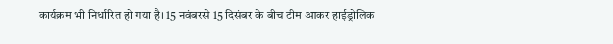कार्यक्रम भी निर्धारित हो गया है। 15 नवंबरसे 15 दिसंबर के बीच टीम आकर हाईड्रोलिक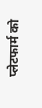प्लेटफार्म को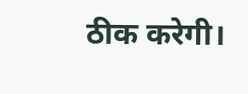ठीक करेगी।